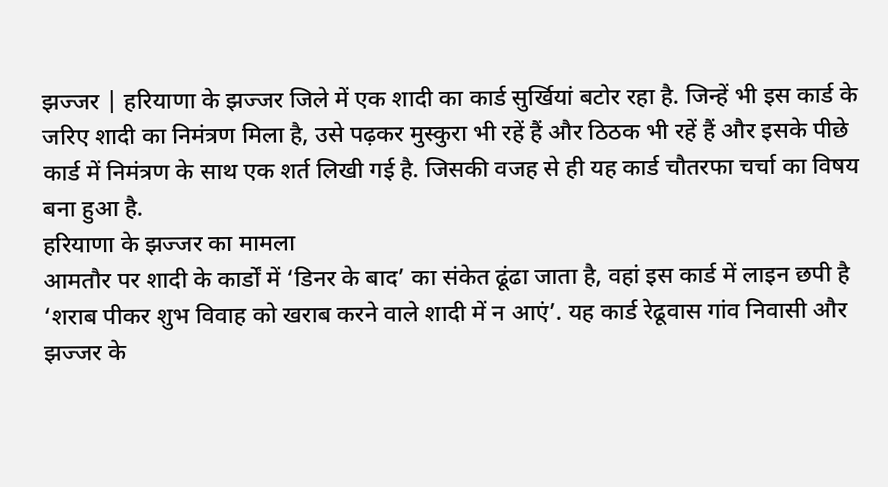झज्जर | हरियाणा के झज्जर जिले में एक शादी का कार्ड सुर्खियां बटोर रहा है. जिन्हें भी इस कार्ड के जरिए शादी का निमंत्रण मिला है, उसे पढ़कर मुस्कुरा भी रहें हैं और ठिठक भी रहें हैं और इसके पीछे कार्ड में निमंत्रण के साथ एक शर्त लिखी गई है. जिसकी वजह से ही यह कार्ड चौतरफा चर्चा का विषय बना हुआ है.
हरियाणा के झज्जर का मामला
आमतौर पर शादी के कार्डों में ‘डिनर के बाद’ का संकेत ढूंढा जाता है, वहां इस कार्ड में लाइन छपी है ‘शराब पीकर शुभ विवाह को खराब करने वाले शादी में न आएं’. यह कार्ड रेढूवास गांव निवासी और झज्जर के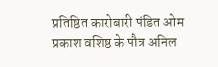प्रतिष्ठित कारोबारी पंडित ओम प्रकाश वशिष्ठ के पौत्र अनिल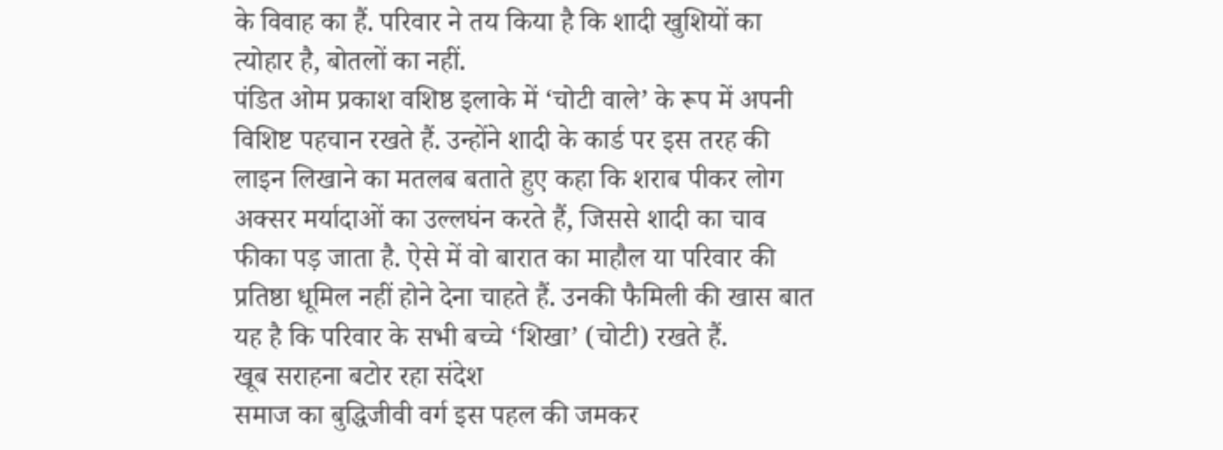के विवाह का हैं. परिवार ने तय किया है कि शादी खुशियों का त्योहार है, बोतलों का नहीं.
पंडित ओम प्रकाश वशिष्ठ इलाके में ‘चोटी वाले’ के रूप में अपनी विशिष्ट पहचान रखते हैं. उन्होंने शादी के कार्ड पर इस तरह की लाइन लिखाने का मतलब बताते हुए कहा कि शराब पीकर लोग अक्सर मर्यादाओं का उल्लघंन करते हैं, जिससे शादी का चाव फीका पड़ जाता है. ऐसे में वो बारात का माहौल या परिवार की प्रतिष्ठा धूमिल नहीं होने देना चाहते हैं. उनकी फैमिली की खास बात यह है कि परिवार के सभी बच्चे ‘शिखा’ (चोटी) रखते हैं.
खूब सराहना बटोर रहा संदेश
समाज का बुद्धिजीवी वर्ग इस पहल की जमकर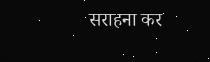सराहना कर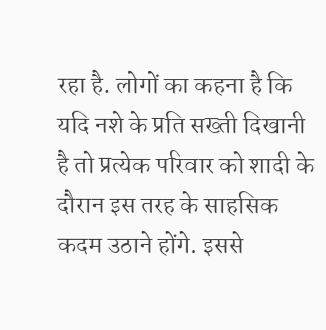रहा है. लोगों का कहना है कि यदि नशे के प्रति सख्ती दिखानी है तो प्रत्येक परिवार को शादी के दौरान इस तरह के साहसिक कदम उठाने होंगे. इससे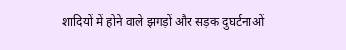शादियों में होने वाले झगड़ों और सड़क दुघर्टनाओं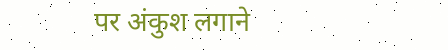पर अंकुश लगाने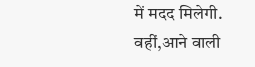में मदद मिलेगी. वहीं,आने वाली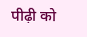पीढ़ी को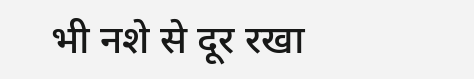भी नशे से दूर रखा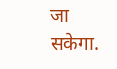जा सकेगा.